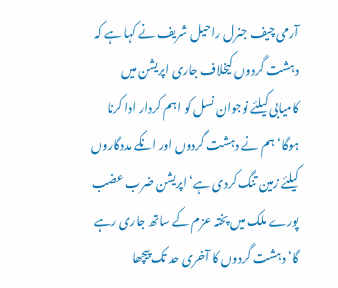آرمی چیف جنرل راحیل شریف نے کہا ہے کہ دہشت گردوں کیخلاف جاری اپریشن میں کامیابی کیلئے نوجوان نسل کو اہم کردار ادا کرنا ہوگا‘ ہم نے دہشت گردوں اور انکے مددگاروں کیلئے زمین تنگ کردی ہے‘ اپریشن ضرب عضب پورے ملک میں پختہ عزم کے ساتھ جاری رہے گا‘ دہشت گردوں کا آخری حد تک پیچھا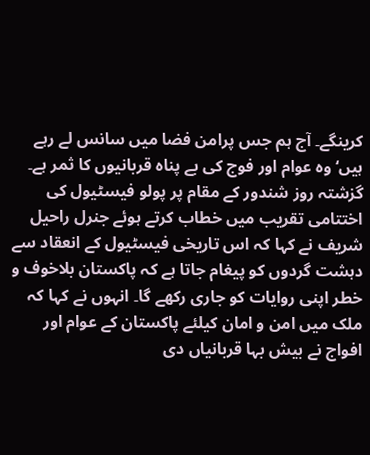کرینگے۔ آج ہم جس پرامن فضا میں سانس لے رہے ہیں‘ وہ عوام اور فوج کی بے پناہ قربانیوں کا ثمر ہے۔ گزشتہ روز شندور کے مقام پر پولو فیسٹیول کی اختتامی تقریب میں خطاب کرتے ہوئے جنرل راحیل شریف نے کہا کہ اس تاریخی فیسٹیول کے انعقاد سے دہشت گردوں کو پیغام جاتا ہے کہ پاکستان بلاخوف و خطر اپنی روایات کو جاری رکھے گا۔ انہوں نے کہا کہ ملک میں امن و امان کیلئے پاکستان کے عوام اور افواج نے بیش بہا قربانیاں دی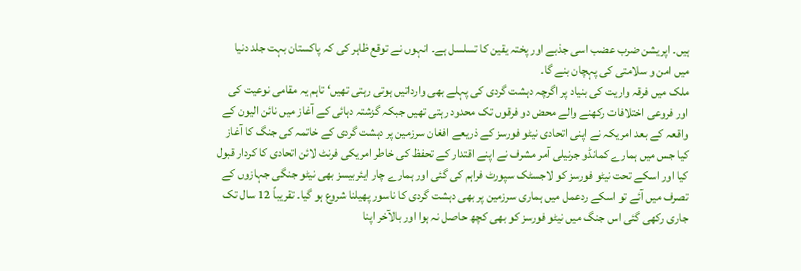ہیں۔ اپریشن ضرب عضب اسی جذبے اور پختہ یقین کا تسلسل ہے۔ انہوں نے توقع ظاہر کی کہ پاکستان بہت جلد دنیا میں امن و سلامتی کی پہچان بنے گا۔
ملک میں فرقہ واریت کی بنیاد پر اگرچہ دہشت گردی کی پہلے بھی وارداتیں ہوتی رہتی تھیں‘ تاہم یہ مقامی نوعیت کی اور فروعی اختلافات رکھنے والے محض دو فرقوں تک محدود رہتی تھیں جبکہ گزشتہ دہائی کے آغاز میں نائن الیون کے واقعہ کے بعد امریکہ نے اپنی اتحادی نیٹو فورسز کے ذریعے افغان سرزمین پر دہشت گردی کے خاتمہ کی جنگ کا آغاز کیا جس میں ہمارے کمانڈو جرنیلی آمر مشرف نے اپنے اقتدار کے تحفظ کی خاطر امریکی فرنٹ لائن اتحادی کا کردار قبول کیا اور اسکے تحت نیٹو فورسز کو لاجسٹک سپورٹ فراہم کی گئی اور ہمارے چار ایئربیسز بھی نیٹو جنگی جہازوں کے تصرف میں آئے تو اسکے ردعمل میں ہماری سرزمین پر بھی دہشت گردی کا ناسور پھیلنا شروع ہو گیا۔ تقریباً 12 سال تک جاری رکھی گئی اس جنگ میں نیٹو فورسز کو بھی کچھ حاصل نہ ہوا اور بالآخر اپنا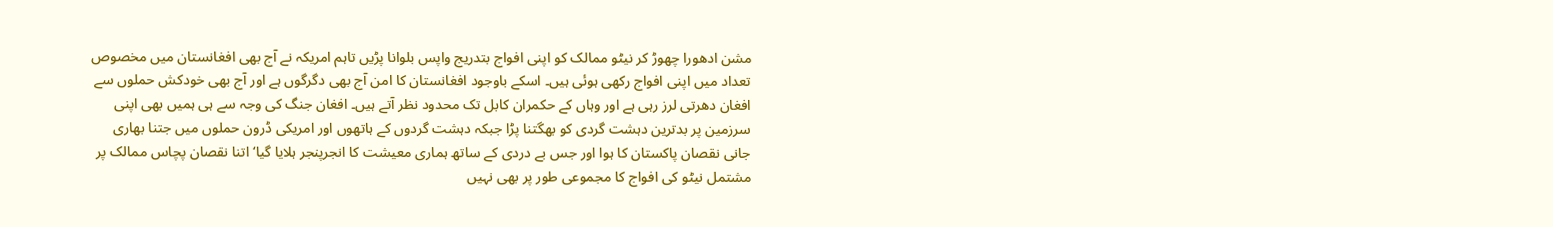مشن ادھورا چھوڑ کر نیٹو ممالک کو اپنی افواج بتدریج واپس بلوانا پڑیں تاہم امریکہ نے آج بھی افغانستان میں مخصوص تعداد میں اپنی افواج رکھی ہوئی ہیں۔ اسکے باوجود افغانستان کا امن آج بھی دگرگوں ہے اور آج بھی خودکش حملوں سے افغان دھرتی لرز رہی ہے اور وہاں کے حکمران کابل تک محدود نظر آتے ہیں۔ افغان جنگ کی وجہ سے ہی ہمیں بھی اپنی سرزمین پر بدترین دہشت گردی کو بھگتنا پڑا جبکہ دہشت گردوں کے ہاتھوں اور امریکی ڈرون حملوں میں جتنا بھاری جانی نقصان پاکستان کا ہوا اور جس بے دردی کے ساتھ ہماری معیشت کا انجرپنجر ہلایا گیا‘ اتنا نقصان پچاس ممالک پر مشتمل نیٹو کی افواج کا مجموعی طور پر بھی نہیں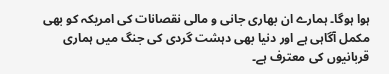ہوا ہوگا۔ ہمارے ان بھاری جانی و مالی نقصانات کی امریکہ کو بھی مکمل آگاہی ہے اور دنیا بھی دہشت گردی کی جنگ میں ہماری قربانیوں کی معترف ہے۔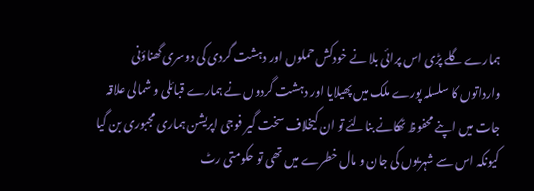ہمارے گلے پڑی اس پرائی بلا نے خودکش حملوں اور دہشت گردی کی دوسری گھناؤنی وارداتوں کا سلسلہ پورے ملک میں پھیلایا اور دہشت گردوں نے ہمارے قبائلی و شمالی علاقہ جات میں اپنے محفوظ ٹھکانے بنالئے تو ان کیخلاف سخت گیر فوجی اپریشن ہماری مجبوری بن گیا کیونکہ اس سے شہریوں کی جان و مال خطرے میں تھی تو حکومتی رٹ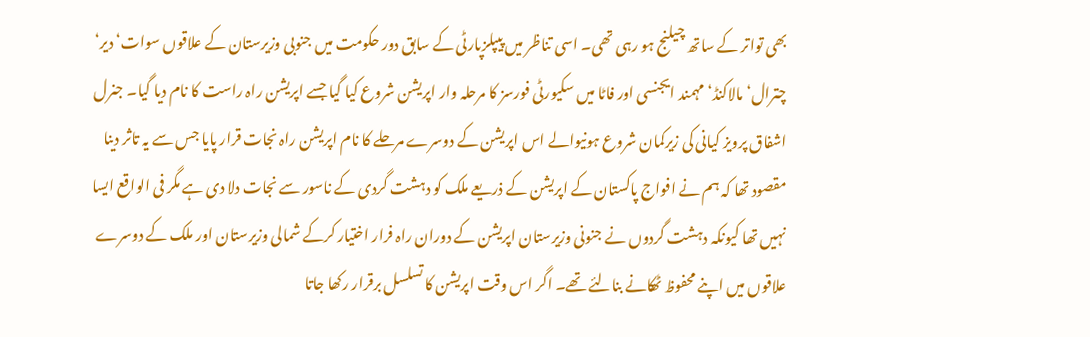بھی تواتر کے ساتھ چیلنج ہو رہی تھی۔ اسی تناظر میں پیپلزپارٹی کے سابق دور حکومت میں جنوبی وزیرستان کے علاقوں سوات‘ دیر‘ چترال‘ مالاکنڈ‘ مہمند ایجنسی اور فاٹا میں سکیورٹی فورسز کا مرحلہ وار اپریشن شروع کیا گیا جسے اپریشن راہ راست کا نام دیا گیا۔ جنرل اشفاق پرویز کیانی کی زیرکمان شروع ہونیوالے اس اپریشن کے دوسرے مرحلے کا نام اپریشن راہ نجات قرار پایا جس سے یہ تاثر دینا مقصود تھا کہ ہم نے افواج پاکستان کے اپریشن کے ذریعے ملک کو دہشت گردی کے ناسور سے نجات دلا دی ہے مگر فی الواقع ایسا نہیں تھا کیونکہ دہشت گردوں نے جنونی وزیرستان اپریشن کے دوران راہ فرار اختیار کرکے شمالی وزیرستان اور ملک کے دوسرے علاقوں میں اپنے محفوظ ٹھکانے بنالئے تھے۔ اگر اس وقت اپریشن کا تسلسل برقرار رکھا جاتا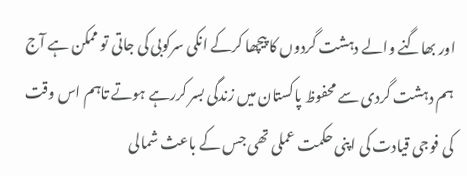اور بھاگنے والے دہشت گردوں کا پیچھا کرکے انکی سرکوبی کی جاتی تو ممکن ہے آج ہم دہشت گردی سے محفوظ پاکستان میں زندگی بسر کررہے ہوتے تاہم اس وقت کی فوجی قیادت کی اپنی حکمت عملی تھی جس کے باعث شمالی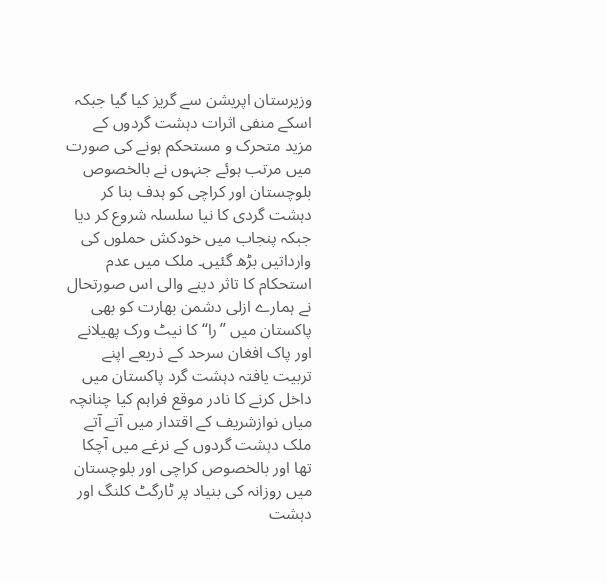وزیرستان اپریشن سے گریز کیا گیا جبکہ اسکے منفی اثرات دہشت گردوں کے مزید متحرک و مستحکم ہونے کی صورت میں مرتب ہوئے جنہوں نے بالخصوص بلوچستان اور کراچی کو ہدف بنا کر دہشت گردی کا نیا سلسلہ شروع کر دیا جبکہ پنجاب میں خودکش حملوں کی وارداتیں بڑھ گئیں۔ ملک میں عدم استحکام کا تاثر دینے والی اس صورتحال نے ہمارے ازلی دشمن بھارت کو بھی پاکستان میں ”را“ کا نیٹ ورک پھیلانے اور پاک افغان سرحد کے ذریعے اپنے تربیت یافتہ دہشت گرد پاکستان میں داخل کرنے کا نادر موقع فراہم کیا چنانچہ میاں نوازشریف کے اقتدار میں آتے آتے ملک دہشت گردوں کے نرغے میں آچکا تھا اور بالخصوص کراچی اور بلوچستان میں روزانہ کی بنیاد پر ٹارگٹ کلنگ اور دہشت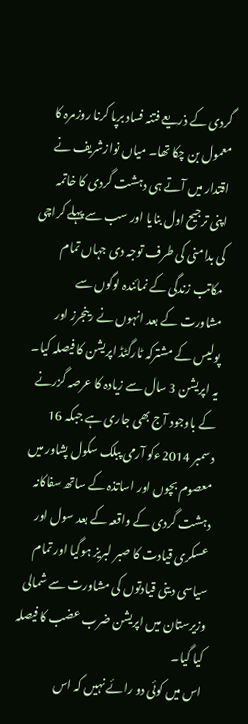گردی کے ذریعے فتنہ فساد برپا کرنا روزمرہ کا معمول بن چکا تھا۔ میاں نوازشریف نے اقتدار میں آتے ہی دہشت گردی کا خاتمہ اپنی ترجیح اول بنایا اور سب سے پہلے کراچی کی بدامنی کی طرف توجہ دی جہاں تمام مکاتب زندگی کے نمائندہ لوگوں سے مشاورت کے بعد انہوں نے رینجرز اور پولیس کے مشترکہ ٹارگٹڈ اپریشن کا فیصلہ کیا۔ یہ اپریشن 3 سال سے زیادہ کا عرصہ گزرنے کے باوجود آج بھی جاری ہے جبکہ 16 دسمبر 2014ءکو آرمی پبلک سکول پشاور میں معصوم بچوں اور اساتذہ کے ساتھ سفاکانہ دہشت گردی کے واقعہ کے بعد سول اور عسکری قیادت کا صبر لبریز ہوگیا اور تمام سیاسی دینی قیادتوں کی مشاورت سے شمالی وزیرستان میں اپریشن ضرب عضب کا فیصلہ کیا گیا۔
اس میں کوئی دو رائے نہیں کہ اس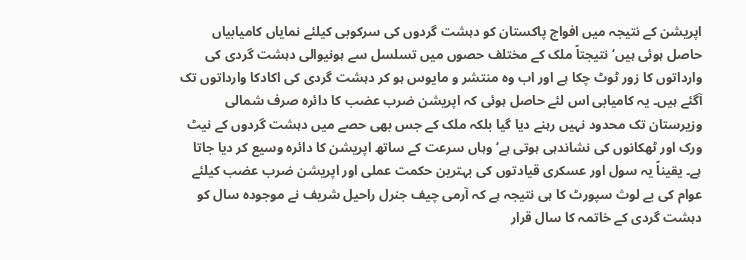اپریشن کے نتیجہ میں افواج پاکستان کو دہشت گردوں کی سرکوبی کیلئے نمایاں کامیابیاں حاصل ہوئی ہیں‘ نتیجتاً ملک کے مختلف حصوں میں تسلسل سے ہونیوالی دہشت گردی کی وارداتوں کا زور ٹوٹ چکا ہے اور اب وہ منتشر و مایوس ہو کر دہشت گردی کی اکادکا وارداتوں تک آگئے ہیں۔ یہ کامیابی اس لئے حاصل ہوئی کہ اپریشن ضرب عضب کا دائرہ صرف شمالی وزیرستان تک محدود نہیں رہنے دیا گیا بلکہ ملک کے جس بھی حصے میں دہشت گردوں کے نیٹ ورک اور ٹھکانوں کی نشاندہی ہوتی ہے‘ وہاں سرعت کے ساتھ اپریشن کا دائرہ وسیع کر دیا جاتا ہے۔ یقیناً یہ سول اور عسکری قیادتوں کی بہترین حکمت عملی اور اپریشن ضرب عضب کیلئے عوام کی بے لوث سپورٹ کا ہی نتیجہ ہے کہ آرمی چیف جنرل راحیل شریف نے موجودہ سال کو دہشت گردی کے خاتمہ کا سال قرار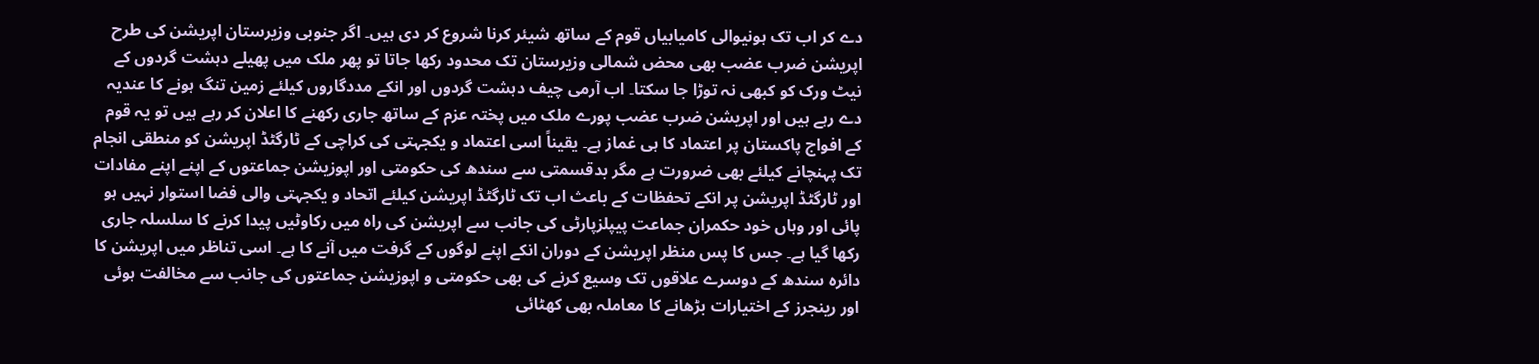دے کر اب تک ہونیوالی کامیابیاں قوم کے ساتھ شیئر کرنا شروع کر دی ہیں۔ اگر جنوبی وزیرستان اپریشن کی طرح اپریشن ضرب عضب بھی محض شمالی وزیرستان تک محدود رکھا جاتا تو پھر ملک میں پھیلے دہشت گردوں کے نیٹ ورک کو کبھی نہ توڑا جا سکتا۔ اب آرمی چیف دہشت گردوں اور انکے مددگاروں کیلئے زمین تنگ ہونے کا عندیہ دے رہے ہیں اور اپریشن ضرب عضب پورے ملک میں پختہ عزم کے ساتھ جاری رکھنے کا اعلان کر رہے ہیں تو یہ قوم کے افواج پاکستان پر اعتماد کا ہی غماز ہے۔ یقیناً اسی اعتماد و یکجہتی کی کراچی کے ٹارگٹڈ اپریشن کو منطقی انجام تک پہنچانے کیلئے بھی ضرورت ہے مگر بدقسمتی سے سندھ کی حکومتی اور اپوزیشن جماعتوں کے اپنے اپنے مفادات اور ٹارگٹڈ اپریشن پر انکے تحفظات کے باعث اب تک ٹارگٹڈ اپریشن کیلئے اتحاد و یکجہتی والی فضا استوار نہیں ہو پائی اور وہاں خود حکمران جماعت پیپلزپارٹی کی جانب سے اپریشن کی راہ میں رکاوٹیں پیدا کرنے کا سلسلہ جاری رکھا گیا ہے۔ جس کا پس منظر اپریشن کے دوران انکے اپنے لوگوں کے گرفت میں آنے کا ہے۔ اسی تناظر میں اپریشن کا دائرہ سندھ کے دوسرے علاقوں تک وسیع کرنے کی بھی حکومتی و اپوزیشن جماعتوں کی جانب سے مخالفت ہوئی اور رینجرز کے اختیارات بڑھانے کا معاملہ بھی کھٹائی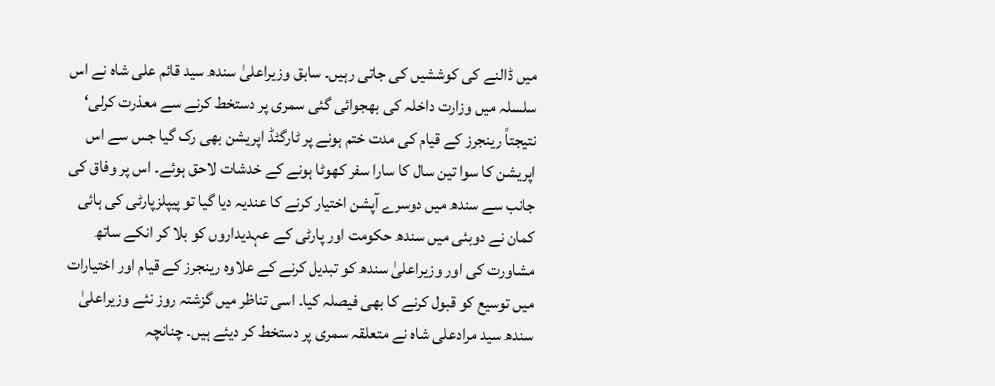میں ڈالنے کی کوششیں کی جاتی رہیں۔ سابق وزیراعلیٰ سندھ سید قائم علی شاہ نے اس سلسلہ میں وزارت داخلہ کی بھجوائی گئی سمری پر دستخط کرنے سے معذرت کرلی‘ نتیجتاً رینجرز کے قیام کی مدت ختم ہونے پر ٹارگٹڈ اپریشن بھی رک گیا جس سے اس اپریشن کا سوا تین سال کا سارا سفر کھوٹا ہونے کے خدشات لاحق ہوئے۔ اس پر وفاق کی جانب سے سندھ میں دوسرے آپشن اختیار کرنے کا عندیہ دیا گیا تو پیپلزپارٹی کی ہائی کمان نے دوبئی میں سندھ حکومت اور پارٹی کے عہدیداروں کو بلا کر انکے ساتھ مشاورت کی اور وزیراعلیٰ سندھ کو تبدیل کرنے کے علاوہ رینجرز کے قیام اور اختیارات میں توسیع کو قبول کرنے کا بھی فیصلہ کیا۔ اسی تناظر میں گزشتہ روز نئے وزیراعلیٰ سندھ سید مرادعلی شاہ نے متعلقہ سمری پر دستخط کر دیئے ہیں۔ چنانچہ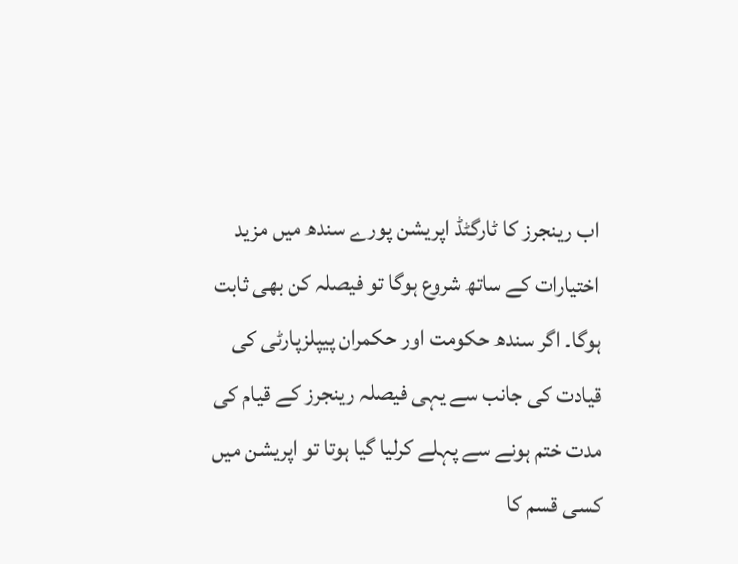اب رینجرز کا ٹارگٹڈ اپریشن پورے سندھ میں مزید اختیارات کے ساتھ شروع ہوگا تو فیصلہ کن بھی ثابت ہوگا۔ اگر سندھ حکومت اور حکمران پیپلزپارٹی کی قیادت کی جانب سے یہی فیصلہ رینجرز کے قیام کی مدت ختم ہونے سے پہلے کرلیا گیا ہوتا تو اپریشن میں کسی قسم کا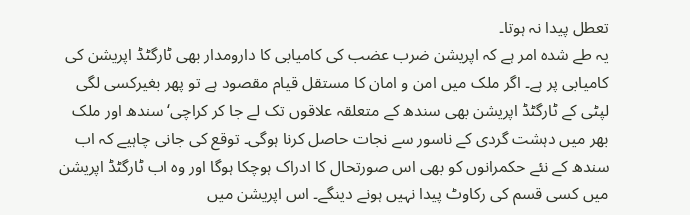تعطل پیدا نہ ہوتا۔
یہ طے شدہ امر ہے کہ اپریشن ضرب عضب کی کامیابی کا دارومدار بھی ٹارگٹڈ اپریشن کی کامیابی پر ہے۔ اگر ملک میں امن و امان کا مستقل قیام مقصود ہے تو پھر بغیرکسی لگی لپٹی کے ٹارگٹڈ اپریشن بھی سندھ کے متعلقہ علاقوں تک لے جا کر کراچی‘ سندھ اور ملک بھر میں دہشت گردی کے ناسور سے نجات حاصل کرنا ہوگی۔ توقع کی جانی چاہیے کہ اب سندھ کے نئے حکمرانوں کو بھی اس صورتحال کا ادراک ہوچکا ہوگا اور وہ اب ٹارگٹڈ اپریشن میں کسی قسم کی رکاوٹ پیدا نہیں ہونے دینگے۔ اس اپریشن میں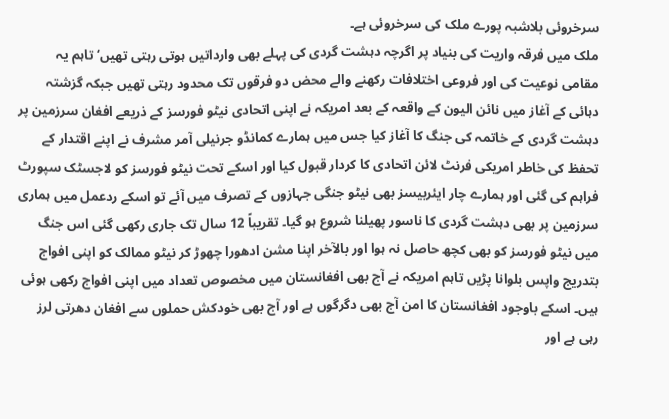سرخروئی بلاشبہ پورے ملک کی سرخروئی ہے۔
ملک میں فرقہ واریت کی بنیاد پر اگرچہ دہشت گردی کی پہلے بھی وارداتیں ہوتی رہتی تھیں‘ تاہم یہ مقامی نوعیت کی اور فروعی اختلافات رکھنے والے محض دو فرقوں تک محدود رہتی تھیں جبکہ گزشتہ دہائی کے آغاز میں نائن الیون کے واقعہ کے بعد امریکہ نے اپنی اتحادی نیٹو فورسز کے ذریعے افغان سرزمین پر دہشت گردی کے خاتمہ کی جنگ کا آغاز کیا جس میں ہمارے کمانڈو جرنیلی آمر مشرف نے اپنے اقتدار کے تحفظ کی خاطر امریکی فرنٹ لائن اتحادی کا کردار قبول کیا اور اسکے تحت نیٹو فورسز کو لاجسٹک سپورٹ فراہم کی گئی اور ہمارے چار ایئربیسز بھی نیٹو جنگی جہازوں کے تصرف میں آئے تو اسکے ردعمل میں ہماری سرزمین پر بھی دہشت گردی کا ناسور پھیلنا شروع ہو گیا۔ تقریباً 12 سال تک جاری رکھی گئی اس جنگ میں نیٹو فورسز کو بھی کچھ حاصل نہ ہوا اور بالآخر اپنا مشن ادھورا چھوڑ کر نیٹو ممالک کو اپنی افواج بتدریج واپس بلوانا پڑیں تاہم امریکہ نے آج بھی افغانستان میں مخصوص تعداد میں اپنی افواج رکھی ہوئی ہیں۔ اسکے باوجود افغانستان کا امن آج بھی دگرگوں ہے اور آج بھی خودکش حملوں سے افغان دھرتی لرز رہی ہے اور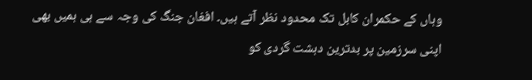وہاں کے حکمران کابل تک محدود نظر آتے ہیں۔ افغان جنگ کی وجہ سے ہی ہمیں بھی اپنی سرزمین پر بدترین دہشت گردی کو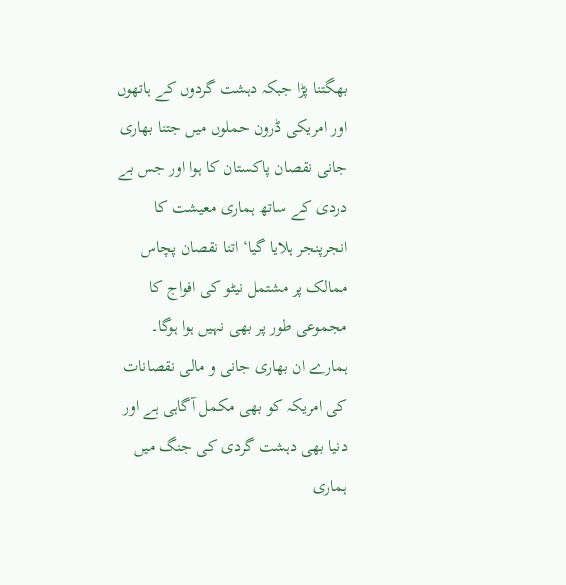بھگتنا پڑا جبکہ دہشت گردوں کے ہاتھوں اور امریکی ڈرون حملوں میں جتنا بھاری جانی نقصان پاکستان کا ہوا اور جس بے دردی کے ساتھ ہماری معیشت کا انجرپنجر ہلایا گیا‘ اتنا نقصان پچاس ممالک پر مشتمل نیٹو کی افواج کا مجموعی طور پر بھی نہیں ہوا ہوگا۔ ہمارے ان بھاری جانی و مالی نقصانات کی امریکہ کو بھی مکمل آگاہی ہے اور دنیا بھی دہشت گردی کی جنگ میں ہماری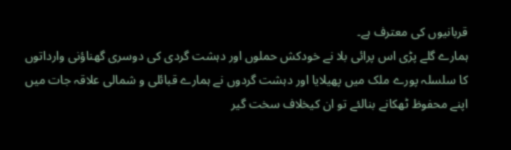قربانیوں کی معترف ہے۔
ہمارے گلے پڑی اس پرائی بلا نے خودکش حملوں اور دہشت گردی کی دوسری گھناؤنی وارداتوں کا سلسلہ پورے ملک میں پھیلایا اور دہشت گردوں نے ہمارے قبائلی و شمالی علاقہ جات میں اپنے محفوظ ٹھکانے بنالئے تو ان کیخلاف سخت گیر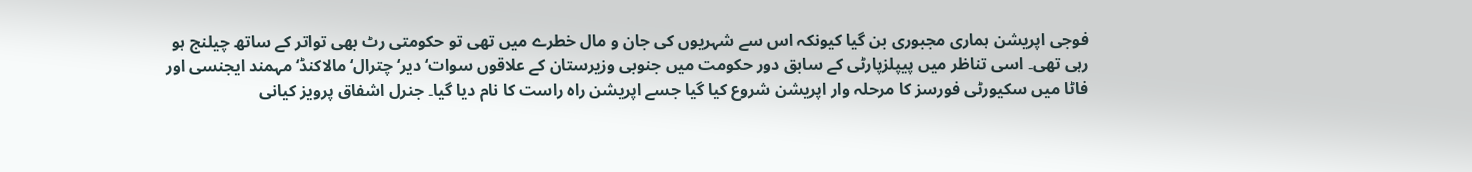فوجی اپریشن ہماری مجبوری بن گیا کیونکہ اس سے شہریوں کی جان و مال خطرے میں تھی تو حکومتی رٹ بھی تواتر کے ساتھ چیلنج ہو رہی تھی۔ اسی تناظر میں پیپلزپارٹی کے سابق دور حکومت میں جنوبی وزیرستان کے علاقوں سوات‘ دیر‘ چترال‘ مالاکنڈ‘ مہمند ایجنسی اور فاٹا میں سکیورٹی فورسز کا مرحلہ وار اپریشن شروع کیا گیا جسے اپریشن راہ راست کا نام دیا گیا۔ جنرل اشفاق پرویز کیانی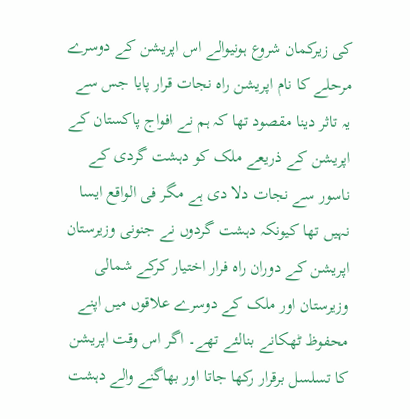کی زیرکمان شروع ہونیوالے اس اپریشن کے دوسرے مرحلے کا نام اپریشن راہ نجات قرار پایا جس سے یہ تاثر دینا مقصود تھا کہ ہم نے افواج پاکستان کے اپریشن کے ذریعے ملک کو دہشت گردی کے ناسور سے نجات دلا دی ہے مگر فی الواقع ایسا نہیں تھا کیونکہ دہشت گردوں نے جنونی وزیرستان اپریشن کے دوران راہ فرار اختیار کرکے شمالی وزیرستان اور ملک کے دوسرے علاقوں میں اپنے محفوظ ٹھکانے بنالئے تھے۔ اگر اس وقت اپریشن کا تسلسل برقرار رکھا جاتا اور بھاگنے والے دہشت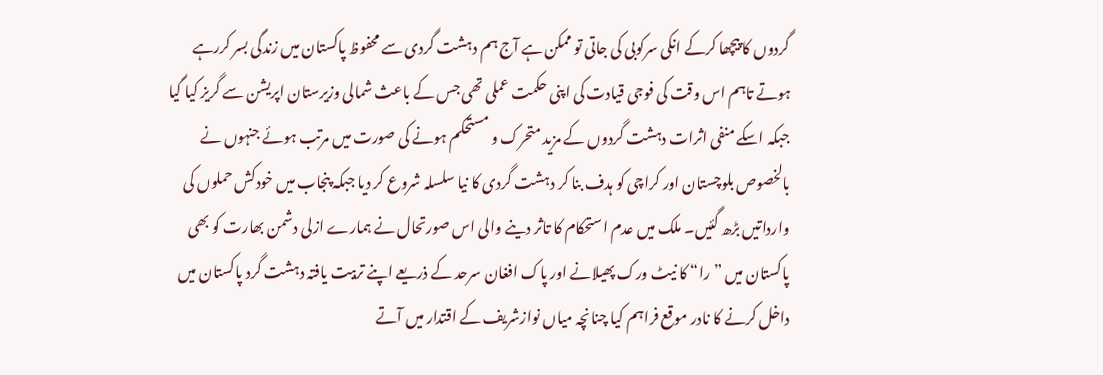گردوں کا پیچھا کرکے انکی سرکوبی کی جاتی تو ممکن ہے آج ہم دہشت گردی سے محفوظ پاکستان میں زندگی بسر کررہے ہوتے تاہم اس وقت کی فوجی قیادت کی اپنی حکمت عملی تھی جس کے باعث شمالی وزیرستان اپریشن سے گریز کیا گیا جبکہ اسکے منفی اثرات دہشت گردوں کے مزید متحرک و مستحکم ہونے کی صورت میں مرتب ہوئے جنہوں نے بالخصوص بلوچستان اور کراچی کو ہدف بنا کر دہشت گردی کا نیا سلسلہ شروع کر دیا جبکہ پنجاب میں خودکش حملوں کی وارداتیں بڑھ گئیں۔ ملک میں عدم استحکام کا تاثر دینے والی اس صورتحال نے ہمارے ازلی دشمن بھارت کو بھی پاکستان میں ”را“ کا نیٹ ورک پھیلانے اور پاک افغان سرحد کے ذریعے اپنے تربیت یافتہ دہشت گرد پاکستان میں داخل کرنے کا نادر موقع فراہم کیا چنانچہ میاں نوازشریف کے اقتدار میں آتے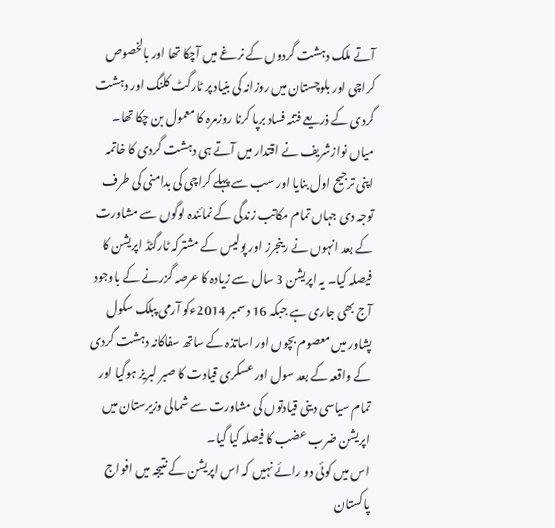آتے ملک دہشت گردوں کے نرغے میں آچکا تھا اور بالخصوص کراچی اور بلوچستان میں روزانہ کی بنیاد پر ٹارگٹ کلنگ اور دہشت گردی کے ذریعے فتنہ فساد برپا کرنا روزمرہ کا معمول بن چکا تھا۔ میاں نوازشریف نے اقتدار میں آتے ہی دہشت گردی کا خاتمہ اپنی ترجیح اول بنایا اور سب سے پہلے کراچی کی بدامنی کی طرف توجہ دی جہاں تمام مکاتب زندگی کے نمائندہ لوگوں سے مشاورت کے بعد انہوں نے رینجرز اور پولیس کے مشترکہ ٹارگٹڈ اپریشن کا فیصلہ کیا۔ یہ اپریشن 3 سال سے زیادہ کا عرصہ گزرنے کے باوجود آج بھی جاری ہے جبکہ 16 دسمبر 2014ءکو آرمی پبلک سکول پشاور میں معصوم بچوں اور اساتذہ کے ساتھ سفاکانہ دہشت گردی کے واقعہ کے بعد سول اور عسکری قیادت کا صبر لبریز ہوگیا اور تمام سیاسی دینی قیادتوں کی مشاورت سے شمالی وزیرستان میں اپریشن ضرب عضب کا فیصلہ کیا گیا۔
اس میں کوئی دو رائے نہیں کہ اس اپریشن کے نتیجہ میں افواج پاکستان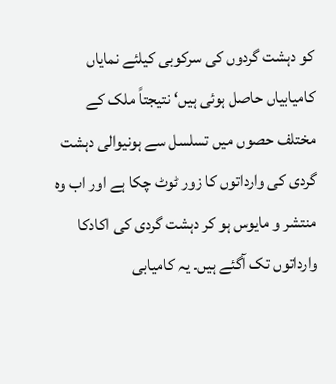کو دہشت گردوں کی سرکوبی کیلئے نمایاں کامیابیاں حاصل ہوئی ہیں‘ نتیجتاً ملک کے مختلف حصوں میں تسلسل سے ہونیوالی دہشت گردی کی وارداتوں کا زور ٹوٹ چکا ہے اور اب وہ منتشر و مایوس ہو کر دہشت گردی کی اکادکا وارداتوں تک آگئے ہیں۔ یہ کامیابی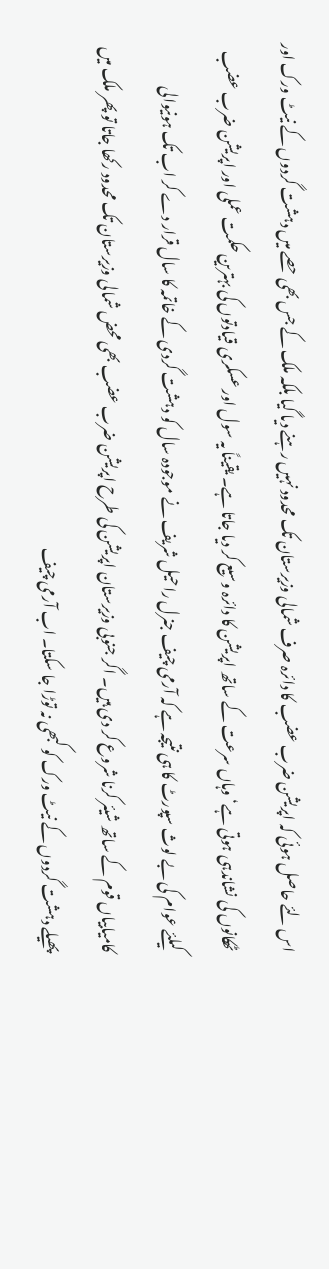اس لئے حاصل ہوئی کہ اپریشن ضرب عضب کا دائرہ صرف شمالی وزیرستان تک محدود نہیں رہنے دیا گیا بلکہ ملک کے جس بھی حصے میں دہشت گردوں کے نیٹ ورک اور ٹھکانوں کی نشاندہی ہوتی ہے‘ وہاں سرعت کے ساتھ اپریشن کا دائرہ وسیع کر دیا جاتا ہے۔ یقیناً یہ سول اور عسکری قیادتوں کی بہترین حکمت عملی اور اپریشن ضرب عضب کیلئے عوام کی بے لوث سپورٹ کا ہی نتیجہ ہے کہ آرمی چیف جنرل راحیل شریف نے موجودہ سال کو دہشت گردی کے خاتمہ کا سال قرار دے کر اب تک ہونیوالی کامیابیاں قوم کے ساتھ شیئر کرنا شروع کر دی ہیں۔ اگر جنوبی وزیرستان اپریشن کی طرح اپریشن ضرب عضب بھی محض شمالی وزیرستان تک محدود رکھا جاتا تو پھر ملک میں پھیلے دہشت گردوں کے نیٹ ورک کو کبھی نہ توڑا جا سکتا۔ اب آرمی چیف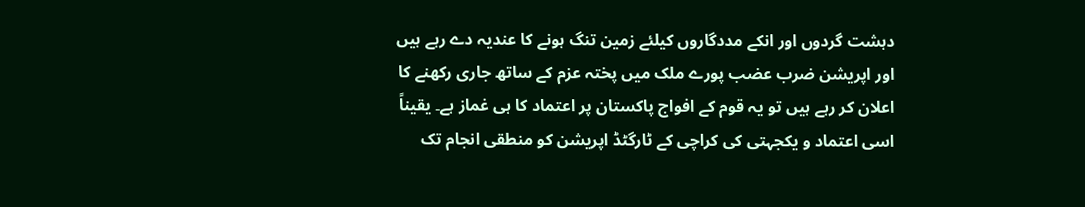دہشت گردوں اور انکے مددگاروں کیلئے زمین تنگ ہونے کا عندیہ دے رہے ہیں اور اپریشن ضرب عضب پورے ملک میں پختہ عزم کے ساتھ جاری رکھنے کا اعلان کر رہے ہیں تو یہ قوم کے افواج پاکستان پر اعتماد کا ہی غماز ہے۔ یقیناً اسی اعتماد و یکجہتی کی کراچی کے ٹارگٹڈ اپریشن کو منطقی انجام تک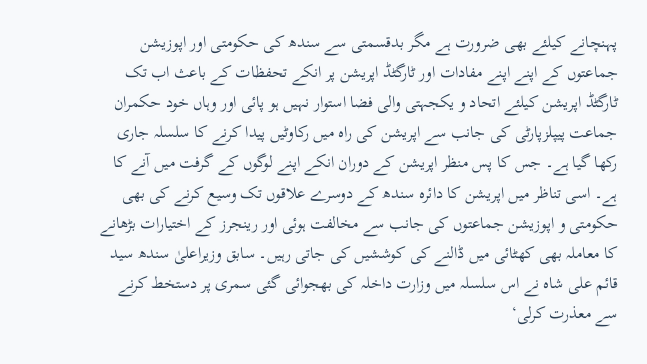پہنچانے کیلئے بھی ضرورت ہے مگر بدقسمتی سے سندھ کی حکومتی اور اپوزیشن جماعتوں کے اپنے اپنے مفادات اور ٹارگٹڈ اپریشن پر انکے تحفظات کے باعث اب تک ٹارگٹڈ اپریشن کیلئے اتحاد و یکجہتی والی فضا استوار نہیں ہو پائی اور وہاں خود حکمران جماعت پیپلزپارٹی کی جانب سے اپریشن کی راہ میں رکاوٹیں پیدا کرنے کا سلسلہ جاری رکھا گیا ہے۔ جس کا پس منظر اپریشن کے دوران انکے اپنے لوگوں کے گرفت میں آنے کا ہے۔ اسی تناظر میں اپریشن کا دائرہ سندھ کے دوسرے علاقوں تک وسیع کرنے کی بھی حکومتی و اپوزیشن جماعتوں کی جانب سے مخالفت ہوئی اور رینجرز کے اختیارات بڑھانے کا معاملہ بھی کھٹائی میں ڈالنے کی کوششیں کی جاتی رہیں۔ سابق وزیراعلیٰ سندھ سید قائم علی شاہ نے اس سلسلہ میں وزارت داخلہ کی بھجوائی گئی سمری پر دستخط کرنے سے معذرت کرلی‘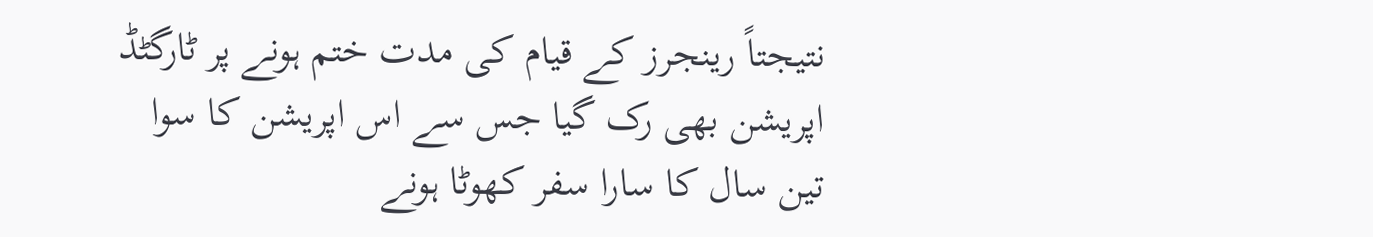نتیجتاً رینجرز کے قیام کی مدت ختم ہونے پر ٹارگٹڈ اپریشن بھی رک گیا جس سے اس اپریشن کا سوا تین سال کا سارا سفر کھوٹا ہونے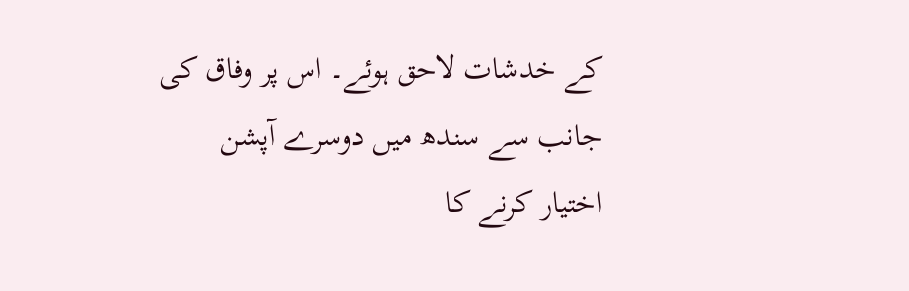کے خدشات لاحق ہوئے۔ اس پر وفاق کی جانب سے سندھ میں دوسرے آپشن اختیار کرنے کا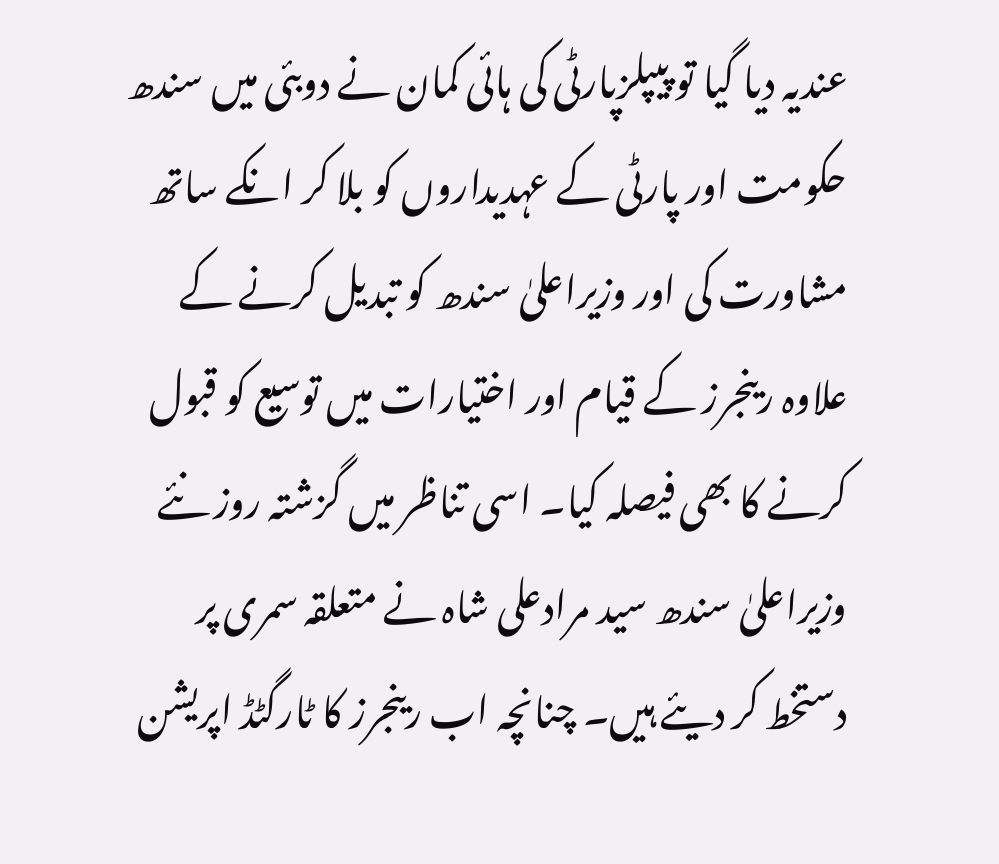عندیہ دیا گیا تو پیپلزپارٹی کی ہائی کمان نے دوبئی میں سندھ حکومت اور پارٹی کے عہدیداروں کو بلا کر انکے ساتھ مشاورت کی اور وزیراعلیٰ سندھ کو تبدیل کرنے کے علاوہ رینجرز کے قیام اور اختیارات میں توسیع کو قبول کرنے کا بھی فیصلہ کیا۔ اسی تناظر میں گزشتہ روز نئے وزیراعلیٰ سندھ سید مرادعلی شاہ نے متعلقہ سمری پر دستخط کر دیئے ہیں۔ چنانچہ اب رینجرز کا ٹارگٹڈ اپریشن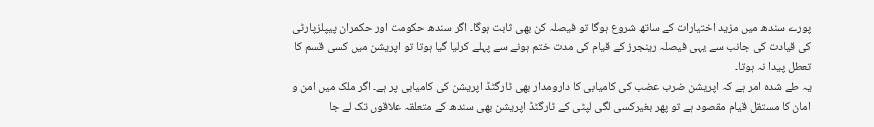پورے سندھ میں مزید اختیارات کے ساتھ شروع ہوگا تو فیصلہ کن بھی ثابت ہوگا۔ اگر سندھ حکومت اور حکمران پیپلزپارٹی کی قیادت کی جانب سے یہی فیصلہ رینجرز کے قیام کی مدت ختم ہونے سے پہلے کرلیا گیا ہوتا تو اپریشن میں کسی قسم کا تعطل پیدا نہ ہوتا۔
یہ طے شدہ امر ہے کہ اپریشن ضرب عضب کی کامیابی کا دارومدار بھی ٹارگٹڈ اپریشن کی کامیابی پر ہے۔ اگر ملک میں امن و امان کا مستقل قیام مقصود ہے تو پھر بغیرکسی لگی لپٹی کے ٹارگٹڈ اپریشن بھی سندھ کے متعلقہ علاقوں تک لے جا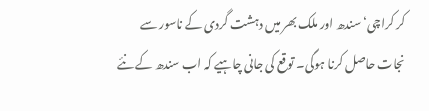کر کراچی‘ سندھ اور ملک بھر میں دہشت گردی کے ناسور سے نجات حاصل کرنا ہوگی۔ توقع کی جانی چاہیے کہ اب سندھ کے نئے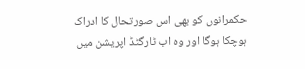حکمرانوں کو بھی اس صورتحال کا ادراک ہوچکا ہوگا اور وہ اب ٹارگٹڈ اپریشن میں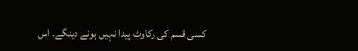کسی قسم کی رکاوٹ پیدا نہیں ہونے دینگے۔ اس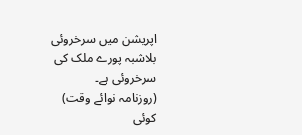اپریشن میں سرخروئی بلاشبہ پورے ملک کی سرخروئی ہے۔
(روزنامہ نوائے وقت)
کوئی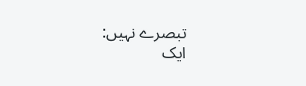تبصرے نہیں:
ایک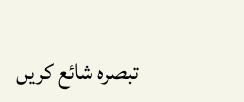تبصرہ شائع کریں